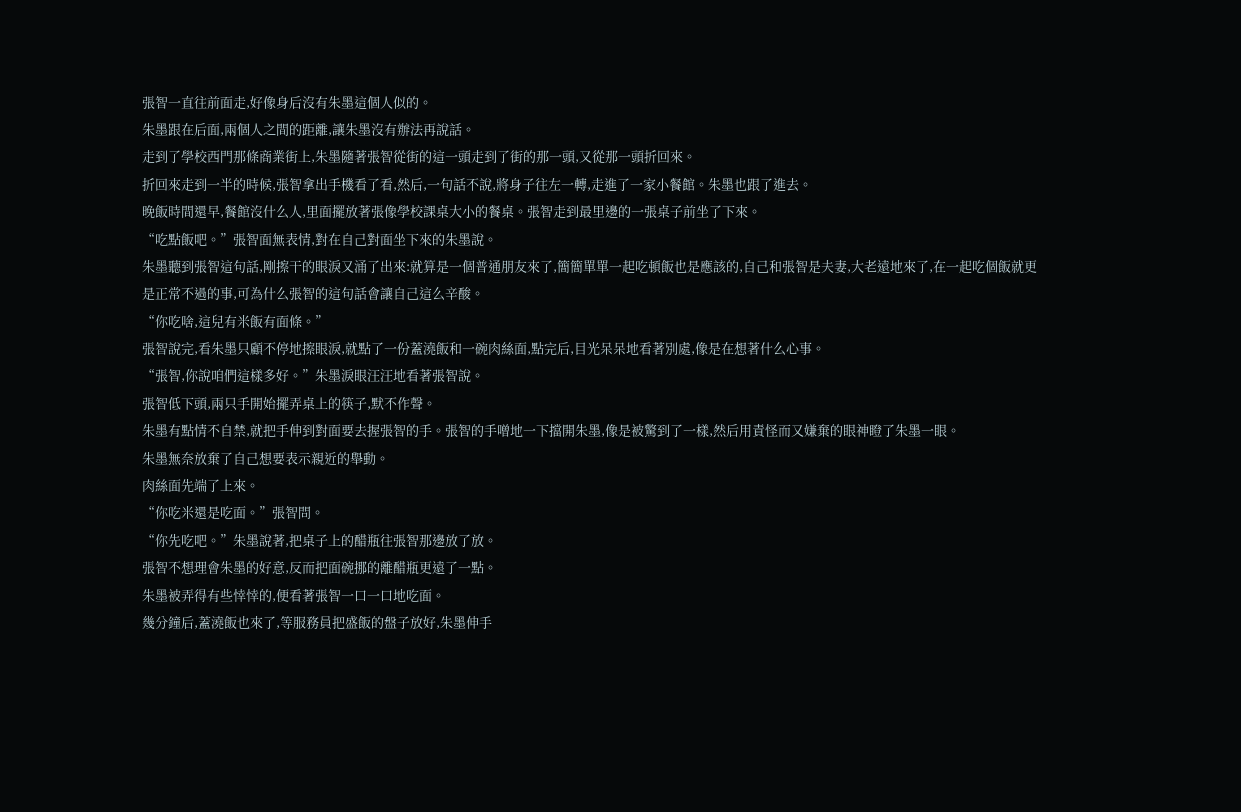張智一直往前面走,好像身后沒有朱墨這個人似的。
朱墨跟在后面,兩個人之間的距離,讓朱墨沒有辦法再說話。
走到了學校西門那條商業街上,朱墨隨著張智從街的這一頭走到了街的那一頭,又從那一頭折回來。
折回來走到一半的時候,張智拿出手機看了看,然后,一句話不說,將身子往左一轉,走進了一家小餐館。朱墨也跟了進去。
晚飯時間還早,餐館沒什么人,里面擺放著張像學校課桌大小的餐桌。張智走到最里邊的一張桌子前坐了下來。
“吃點飯吧。”張智面無表情,對在自己對面坐下來的朱墨說。
朱墨聽到張智這句話,剛擦干的眼淚又涌了出來:就算是一個普通朋友來了,簡簡單單一起吃頓飯也是應該的,自己和張智是夫妻,大老遠地來了,在一起吃個飯就更是正常不過的事,可為什么張智的這句話會讓自己這么辛酸。
“你吃啥,這兒有米飯有面條。”
張智說完,看朱墨只顧不停地擦眼淚,就點了一份蓋澆飯和一碗肉絲面,點完后,目光呆呆地看著別處,像是在想著什么心事。
“張智,你說咱們這樣多好。”朱墨淚眼汪汪地看著張智說。
張智低下頭,兩只手開始擺弄桌上的筷子,默不作聲。
朱墨有點情不自禁,就把手伸到對面要去握張智的手。張智的手噌地一下擋開朱墨,像是被驚到了一樣,然后用責怪而又嫌棄的眼神瞪了朱墨一眼。
朱墨無奈放棄了自己想要表示親近的舉動。
肉絲面先端了上來。
“你吃米還是吃面。”張智問。
“你先吃吧。”朱墨說著,把桌子上的醋瓶往張智那邊放了放。
張智不想理會朱墨的好意,反而把面碗挪的離醋瓶更遠了一點。
朱墨被弄得有些悻悻的,便看著張智一口一口地吃面。
幾分鐘后,蓋澆飯也來了,等服務員把盛飯的盤子放好,朱墨伸手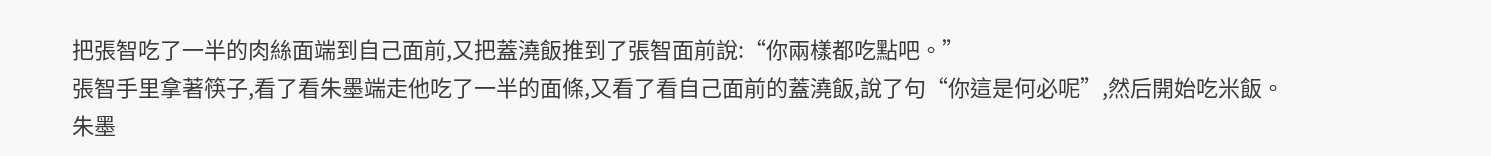把張智吃了一半的肉絲面端到自己面前,又把蓋澆飯推到了張智面前說:“你兩樣都吃點吧。”
張智手里拿著筷子,看了看朱墨端走他吃了一半的面條,又看了看自己面前的蓋澆飯,說了句“你這是何必呢”,然后開始吃米飯。
朱墨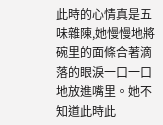此時的心情真是五味雜陳,她慢慢地將碗里的面條合著滴落的眼淚一口一口地放進嘴里。她不知道此時此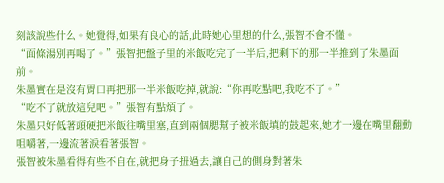刻該說些什么。她覺得,如果有良心的話,此時她心里想的什么,張智不會不懂。
“面條湯別再喝了。”張智把盤子里的米飯吃完了一半后,把剩下的那一半推到了朱墨面前。
朱墨實在是沒有胃口再把那一半米飯吃掉,就說:“你再吃點吧,我吃不了。”
“吃不了就放這兒吧。”張智有點煩了。
朱墨只好低著頭硬把米飯往嘴里塞,直到兩個腮幫子被米飯填的鼓起來,她才一邊在嘴里翻動咀嚼著,一邊流著淚看著張智。
張智被朱墨看得有些不自在,就把身子扭過去,讓自己的側身對著朱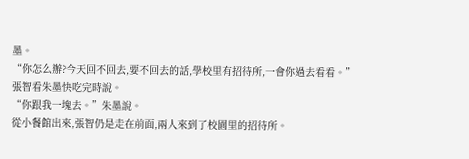墨。
“你怎么辦?今天回不回去,要不回去的話,學校里有招待所,一會你過去看看。”張智看朱墨快吃完時說。
“你跟我一塊去。”朱墨說。
從小餐館出來,張智仍是走在前面,兩人來到了校園里的招待所。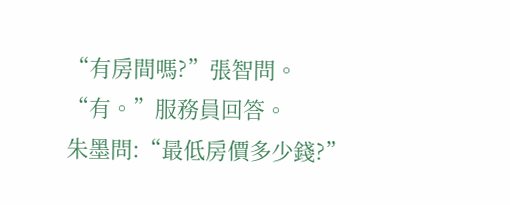“有房間嗎?”張智問。
“有。”服務員回答。
朱墨問:“最低房價多少錢?”